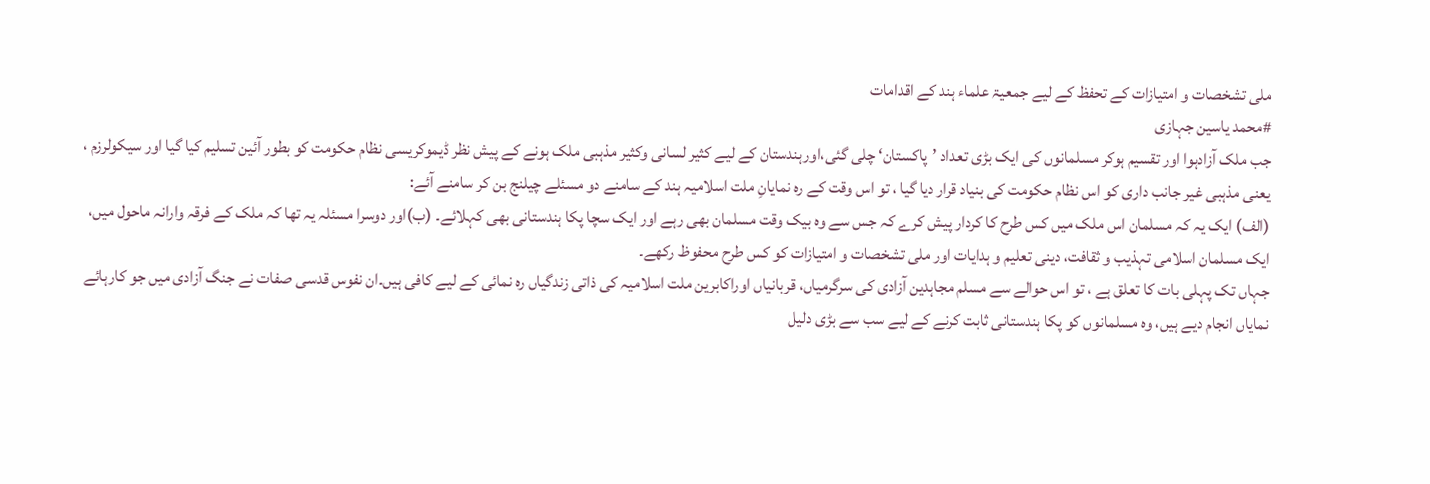ملی تشخصات و امتیازات کے تحفظ کے لیے جمعیۃ علماء ہند کے اقدامات
#محمد یاسین جہازی
جب ملک آزادہوا اور تقسیم ہوکر مسلمانوں کی ایک بڑی تعداد ’پاکستان‘ چلی گئی،اورہندستان کے لیے کثیر لسانی وکثیر مذہبی ملک ہونے کے پیش نظر ڈیموکریسی نظام حکومت کو بطور آئین تسلیم کیا گیا اور سیکولرزم ، یعنی مذہبی غیر جانب داری کو اس نظام حکومت کی بنیاد قرار دیا گیا ، تو اس وقت کے رہ نمایانِ ملت اسلامیہ ہند کے سامنے دو مسئلے چیلنج بن کر سامنے آئے:
(الف) ایک یہ کہ مسلمان اس ملک میں کس طرح کا کردار پیش کرے کہ جس سے وہ بیک وقت مسلمان بھی رہے اور ایک سچا پکا ہندستانی بھی کہلائے۔ (ب)اور دوسرا مسئلہ یہ تھا کہ ملک کے فرقہ وارانہ ماحول میں، ایک مسلمان اسلامی تہذیب و ثقافت، دینی تعلیم و ہدایات اور ملی تشخصات و امتیازات کو کس طرح محفوظ رکھے۔
جہاں تک پہلی بات کا تعلق ہے ، تو اس حوالے سے مسلم مجاہدین آزادی کی سرگرمیاں، قربانیاں اوراکابرین ملت اسلامیہ کی ذاتی زندگیاں رہ نمائی کے لیے کافی ہیں۔ان نفوس قدسی صفات نے جنگ آزادی میں جو کارہائے نمایاں انجام دیے ہیں، وہ مسلمانوں کو پکا ہندستانی ثابت کرنے کے لیے سب سے بڑی دلیل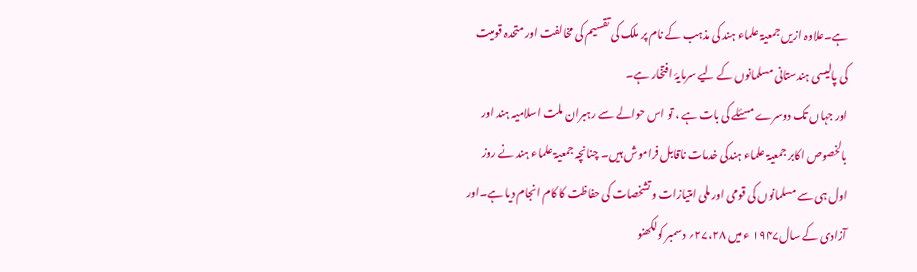ہے۔علاوہ ازیں جمعیۃ علماء ہند کی مذہب کے نام پر ملک کی تقسیم کی مخالفت اور متحدہ قومیت کی پالیسی ہندستانی مسلمانوں کے لیے سرمایۂ افتخار ہے۔
اور جہاں تک دوسرے مسئلے کی بات ہے ، تو اس حوالے سے رہبران ملت اسلامیہ ہند اور بالخصوص اکابر جمعیۃ علماء ہندکی خدمات ناقابل فراموش ہیں۔ چنانچہ جمعیۃ علماء ہند نے روز اول ہی سے مسلمانوں کی قومی اور ملی امتیازات و تشخصات کی حفاظت کا کام انجام دیا ہے۔اور آزادی کے سال۱۹۴۷ ء میں ۲۷،۲۸؍ دسمبر کولکھنو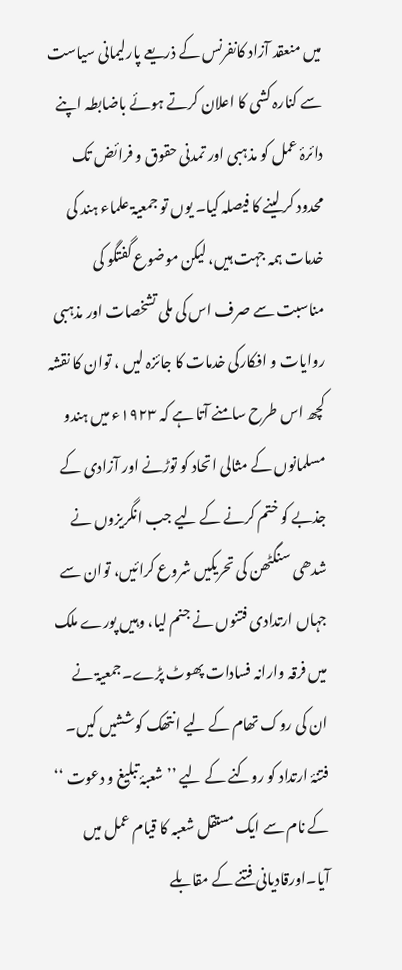میں منعقد آزاد کانفرنس کے ذریعے پارلیمانی سیاست سے کنارہ کشی کا اعلان کرتے ہوئے باضابطہ اپنے دائرۂ عمل کو مذہبی اور تمدنی حقوق و فرائض تک محدود کر لینے کا فیصلہ کیا۔ یوں تو جمعیۃ علماء ہند کی خدمات ہمہ جہت ہیں، لیکن موضوع گفتگو کی مناسبت سے صرف اس کی ملی تشخصات اور مذہبی روایات و افکارکی خدمات کا جائزہ لیں ، توان کا نقشہ کچھ اس طرح سامنے آتا ہے کہ ۱۹۲۳ء میں ہندو مسلمانوں کے مثالی اتحاد کو توڑنے اور آزادی کے جذبے کو ختم کرنے کے لیے جب انگریزوں نے شدھی سنگٹھن کی تحریکیں شروع کرائیں، توان سے جہاں ارتدادی فتنوں نے جنم لیا، وہیں پورے ملک میں فرقہ وارانہ فسادات پھوٹ پڑے۔جمعیۃ نے ان کی روک تھام کے لیے انتھک کوششیں کیں۔ فتنۂ ارتداد کو روکنے کے لیے ’’شعبۂ تبلیغ و دعوت ‘‘ کے نام سے ایک مستقل شعبہ کا قیام عمل میں آیا۔اورقادیانی فتنے کے مقابلے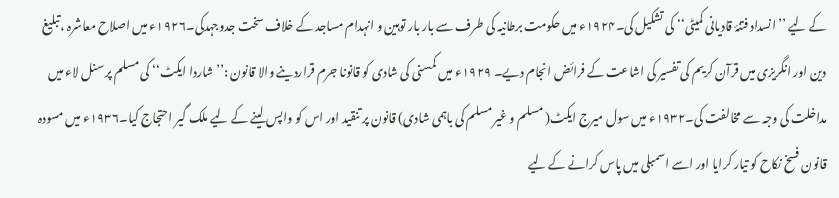کے لیے ’’انسداد فتنۂ قادیانی کمیٹی‘‘ کی تشکیل کی۔۱۹۲۴ء میں حکومت برطانیہ کی طرف سے بار بار توہین و انہدام مساجد کے خلاف سخت جدوجہدکی۔۱۹۲۶ء میں اصلاح معاشرہ ،تبلیغ دین اور انگریزی میں قرآن کریم کی تفسیر کی اشاعت کے فرائض انجام دیے۔ ۱۹۲۹ء میں کمسنی کی شادی کو قانونا جرم قراردینے والا قانون :’’ شاردا ایکٹ‘‘ کی مسلم پر سنل لاء میں مداخلت کی وجہ سے مخالفت کی۔۱۹۳۲ء میں سول میرج ایکٹ( مسلم و غیر مسلم کی باہمی شادی) قانون پر تنقید اور اس کو واپس لینے کے لیے ملک گیر احتجاج کیا۔۱۹۳۶ء میں مسودہ قانون فسخ نکاح کو تیار کرایا اور اسے اسمبلی میں پاس کرانے کے لیے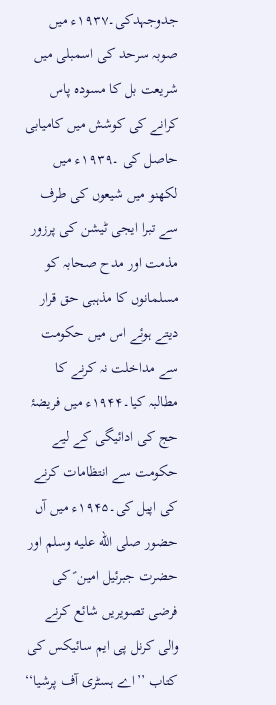جدوجہدکی۔۱۹۳۷ء میں صوبہ سرحد کی اسمبلی میں شریعت بل کا مسودہ پاس کرانے کی کوشش میں کامیابی حاصل کی ۔۱۹۳۹ء میں لکھنو میں شیعوں کی طرف سے تبرا ایجی ٹیشن کی پرزور مذمت اور مدح صحابہ کو مسلمانوں کا مذہبی حق قرار دیتے ہوئے اس میں حکومت سے مداخلت نہ کرنے کا مطالبہ کیا۔۱۹۴۴ء میں فریضۂ حج کی ادائیگی کے لیے حکومت سے انتظامات کرنے کی اپیل کی۔۱۹۴۵ء میں آں حضور صلى الله عليه وسلم اور حضرت جبرئیل امین ؑ کی فرضی تصویریں شائع کرنے والی کرنل پی ایم سائیکس کی کتاب ’’اے ہسٹری آف پرشیا‘‘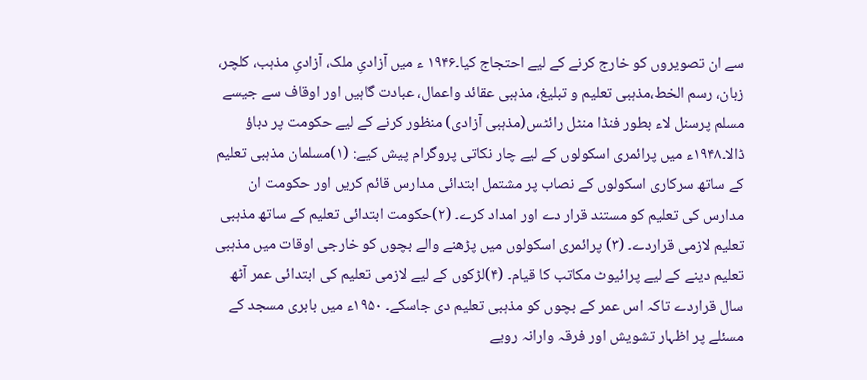سے ان تصویروں کو خارج کرنے کے لیے احتجاج کیا۔۱۹۴۶ ء میں آزادیِ ملک، آزادیِ مذہب، کلچر، زبان، رسم الخط،مذہبی تعلیم و تبلیغ، مذہبی عقائد واعمال، عبادت گاہیں اور اوقاف سے جیسے مسلم پرسنل لاء بطور فنڈا منٹل رائٹس(مذہبی آزادی) منظور کرنے کے لیے حکومت پر دباؤ ڈالا۔۱۹۴۸ء میں پرائمری اسکولوں کے لیے چار نکاتی پروگرام پیش کیے: (۱)مسلمان مذہبی تعلیم کے ساتھ سرکاری اسکولوں کے نصاب پر مشتمل ابتدائی مدارس قائم کریں اور حکومت ان مدارس کی تعلیم کو مستند قرار دے اور امداد کرے۔ (۲)حکومت ابتدائی تعلیم کے ساتھ مذہبی تعلیم لازمی قراردے۔ (۳) پرائمری اسکولوں میں پڑھنے والے بچوں کو خارجی اوقات میں مذہبی تعلیم دینے کے لیے پرائیوٹ مکاتب کا قیام۔ (۴)لڑکوں کے لیے لازمی تعلیم کی ابتدائی عمر آٹھ سال قراردے تاکہ اس عمر کے بچوں کو مذہبی تعلیم دی جاسکے۔ ۱۹۵۰ء میں بابری مسجد کے مسئلے پر اظہار تشویش اور فرقہ وارانہ رویے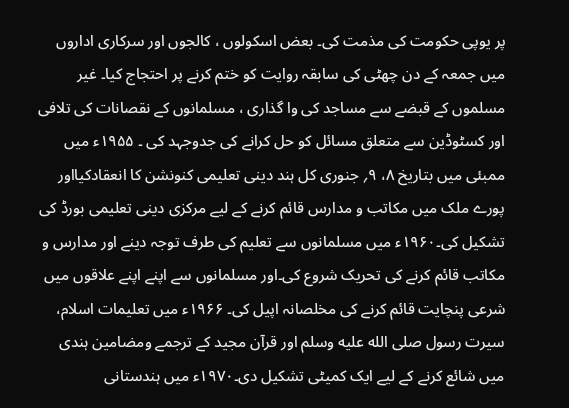پر یوپی حکومت کی مذمت کی۔ بعض اسکولوں ، کالجوں اور سرکاری اداروں میں جمعہ کے دن چھٹی کی سابقہ روایت کو ختم کرنے پر احتجاج کیا۔ غیر مسلموں کے قبضے سے مساجد کی وا گذاری ، مسلمانوں کے نقصانات کی تلافی اور کسٹوڈین سے متعلق مسائل کو حل کرانے کی جدوجہد کی ۔ ۱۹۵۵ء میں ممبئی میں بتاریخ ۸، ۹؍ جنوری کل ہند دینی تعلیمی کنونشن کا انعقادکیااور پورے ملک میں مکاتب و مدارس قائم کرنے کے لیے مرکزی دینی تعلیمی بورڈ کی تشکیل کی۔۱۹۶۰ء میں مسلمانوں سے تعلیم کی طرف توجہ دینے اور مدارس و مکاتب قائم کرنے کی تحریک شروع کی۔اور مسلمانوں سے اپنے اپنے علاقوں میں شرعی پنچایت قائم کرنے کی مخلصانہ اپیل کی۔ ۱۹۶۶ء میں تعلیمات اسلام، سیرت رسول صلى الله عليه وسلم اور قرآن مجید کے ترجمے ومضامین ہندی میں شائع کرنے کے لیے ایک کمیٹی تشکیل دی۔۱۹۷۰ء میں ہندستانی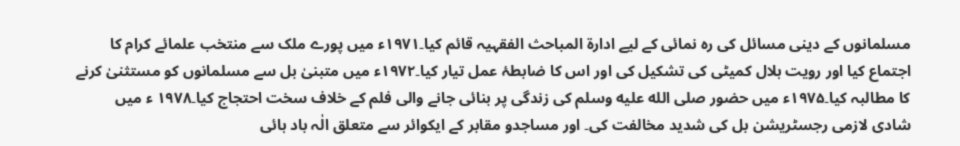مسلمانوں کے دینی مسائل کی رہ نمائی کے لیے ادارۃ المباحث الفقہیہ قائم کیا۔۱۹۷۱ء میں پورے ملک سے منتخب علمائے کرام کا اجتماع کیا اور رویت ہلال کمیٹی کی تشکیل کی اور اس کا ضابطۂ عمل تیار کیا۔۱۹۷۲ء میں متبنیٰ بل سے مسلمانوں کو مستثنیٰ کرنے کا مطالبہ کیا۔۱۹۷۵ء میں حضور صلى الله عليه وسلم کی زندگی پر بنائی جانے والی فلم کے خلاف سخت احتجاج کیا۔۱۹۷۸ ء میں شادی لازمی رجسٹریشن بل کی شدید مخالفت کی۔ اور مساجدو مقابر کے ایکوائر سے متعلق الٰہ باد ہائی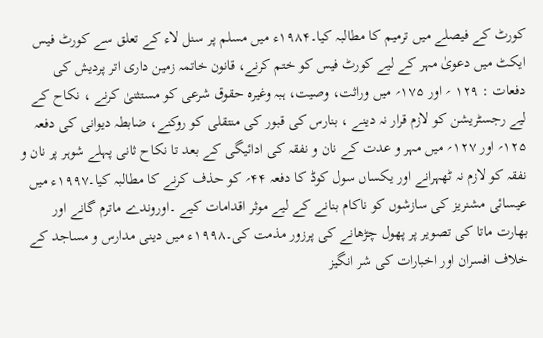کورٹ کے فیصلے میں ترمیم کا مطالبہ کیا۔۱۹۸۴ء میں مسلم پر سنل لاء کے تعلق سے کورٹ فیس ایکٹ میں دعویٰ مہر کے لیے کورٹ فیس کو ختم کرنے، قانون خاتمہ زمین داری اتر پردیش کی دفعات : ۱۲۹ ؍ اور ۱۷۵؍ میں وراثت، وصیت، ہبہ وغیرہ حقوق شرعی کو مستثنیٰ کرنے ، نکاح کے لیے رجسٹریشن کو لازم قرار نہ دینے ، بنارس کی قبور کی منتقلی کو روکنے، ضابطہ دیوانی کی دفعہ ۱۲۵؍ اور ۱۲۷؍ میں مہر و عدت کے نان و نفقہ کی ادائیگی کے بعد تا نکاح ثانی پہلے شوہر پر نان و نفقہ کو لازم نہ ٹھہرانے اور یکساں سول کوڈ کا دفعہ ۴۴؍ کو حذف کرنے کا مطالبہ کیا۔۱۹۹۷ء میں عیسائی مشنریز کی سازشوں کو ناکام بنانے کے لیے موثر اقدامات کیے ۔اوروندے ماترم گانے اور بھارت ماتا کی تصویر پر پھول چڑھانے کی پرزور مذمت کی۔۱۹۹۸ء میں دینی مدارس و مساجد کے خلاف افسران اور اخبارات کی شر انگیز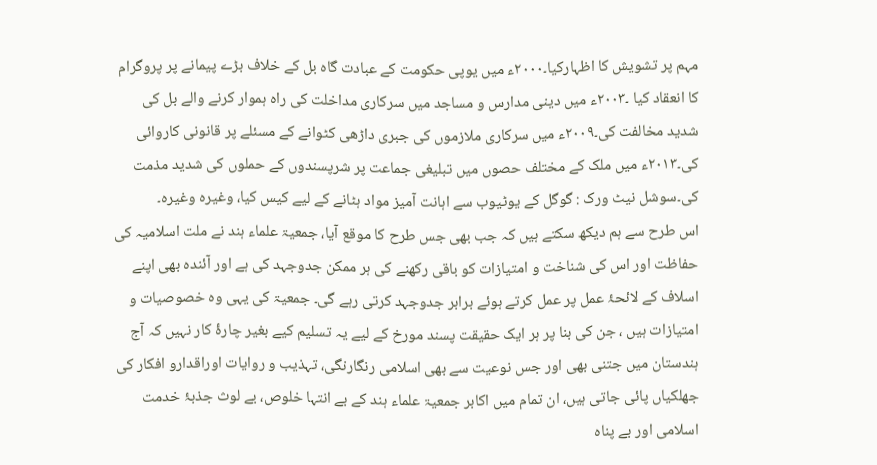مہم پر تشویش کا اظہارکیا۔۲۰۰۰ء میں یوپی حکومت کے عبادت گاہ بل کے خلاف بڑے پیمانے پر پروگرام کا انعقاد کیا ۔۲۰۰۳ء میں دینی مدارس و مساجد میں سرکاری مداخلت کی راہ ہموار کرنے والے بل کی شدید مخالفت کی۔۲۰۰۹ء میں سرکاری ملازموں کی جبری داڑھی کٹوانے کے مسئلے پر قانونی کاروائی کی۔۲۰۱۳ء میں ملک کے مختلف حصوں میں تبلیغی جماعت پر شرپسندوں کے حملوں کی شدید مذمت کی۔سوشل نیٹ ورک : گوگل کے یوٹیوب سے اہانت آمیز مواد ہٹانے کے لیے کیس کیا، وغیرہ وغیرہ۔
اس طرح سے ہم دیکھ سکتے ہیں کہ جب بھی جس طرح کا موقع آیا، جمعیۃ علماء ہند نے ملت اسلامیہ کی حفاظت اور اس کی شناخت و امتیازات کو باقی رکھنے کی ہر ممکن جدوجہد کی ہے اور آئندہ بھی اپنے اسلاف کے لائحۂ عمل پر عمل کرتے ہوئے برابر جدوجہد کرتی رہے گی۔ جمعیۃ کی یہی وہ خصوصیات و امتیازات ہیں ، جن کی بنا پر ہر ایک حقیقت پسند مورخ کے لیے یہ تسلیم کیے بغیر چارۂ کار نہیں کہ آج ہندستان میں جتنی بھی اور جس نوعیت سے بھی اسلامی رنگارنگی، تہذیب و روایات اوراقدارو افکار کی جھلکیاں پائی جاتی ہیں، ان تمام میں اکابر جمعیۃ علماء ہند کے بے انتہا خلوص، بے لوث جذبۂ خدمت اسلامی اور بے پناہ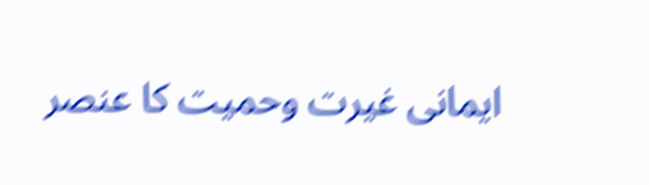ایمانی غیرت وحمیت کا عنصر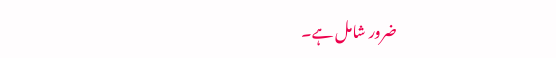ضرور شامل ہے۔